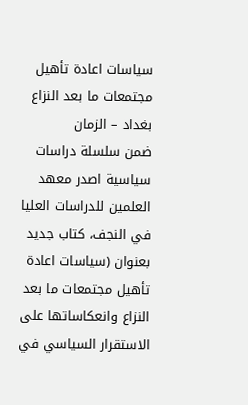سياسات اعادة تأهيل مجتمعات ما بعد النزاع
بغداد – الزمان
ضمن سلسلة دراسات سياسية اصدر معهد العلمين للدراسات العليا في النجف، كتاب جديد بعنوان (سياسات اعادة تأهيل مجتمعات ما بعد النزاع وانعكاساتها على الاستقرار السياسي في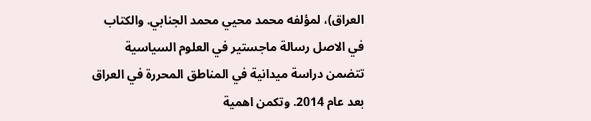العراق)، لمؤلفه محمد محيي محمد الجنابي. والكتاب في الاصل رسالة ماجستير في العلوم السياسية تتضمن دراسة ميدانية في المناطق المحررة في العراق بعد عام 2014. وتكمن اهمية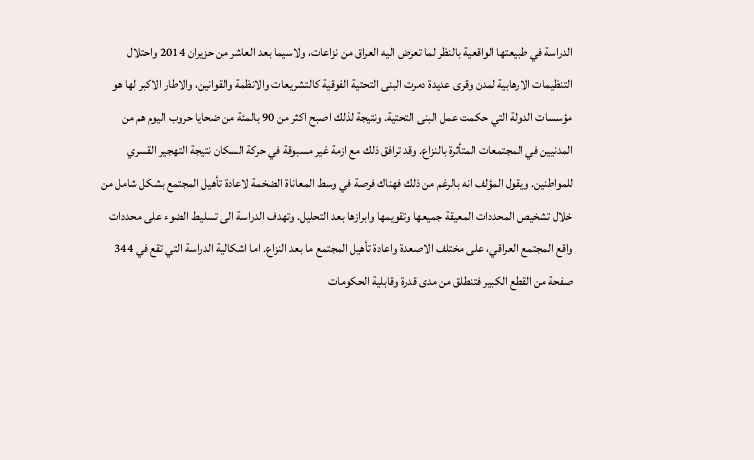الدراسة في طبيعتها الواقعية بالنظر لما تعرض اليه العراق من نزاعات، ولاسيما بعد العاشر من حزيران 2014 واحتلال التنظيمات الارهابية لمدن وقرى عديدة دمرت البنى التحتية الفوقية كالتشريعات والانظمة والقوانين، والاطار الاكبر لها هو مؤسسات الدولة التي حكمت عمل البنى التحتية. ونتيجة لذلك اصبح اكثر من 90 بالمئة من ضحايا حروب اليوم هم من المدنيين في المجتمعات المتأثرة بالنزاع. وقد ترافق ذلك مع ازمة غير مسبوقة في حركة السكان نتيجة التهجير القسري للمواطنين. ويقول المؤلف انه بالرغم من ذلك فهناك فرصة في وسط المعاناة الضخمة لاعادة تأهيل المجتمع بشكل شامل من خلال تشخيص المحددات المعيقة جميعها وتقويمها وابرازها بعد التحليل. وتهدف الدراسة الى تسليط الضوء على محددات واقع المجتمع العراقي، على مختلف الاصعدة واعادة تأهيل المجتمع ما بعد النزاع. اما اشكالية الدراسة التي تقع في 344 صفحة من القطع الكبير فتنطلق من مدى قدرة وقابلية الحكومات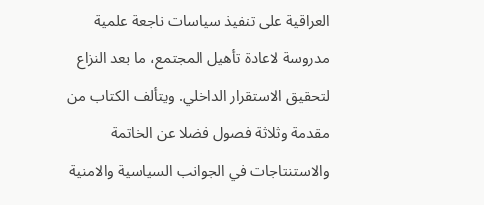العراقية على تنفيذ سياسات ناجعة علمية مدروسة لاعادة تأهيل المجتمع، ما بعد النزاع لتحقيق الاستقرار الداخلي. ويتألف الكتاب من مقدمة وثلاثة فصول فضلا عن الخاتمة والاستنتاجات في الجوانب السياسية والامنية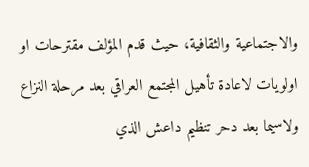والاجتماعية والثقافية، حيث قدم المؤلف مقترحات او اولويات لاعادة تأهيل المجتمع العراقي بعد مرحلة النزاع ولاسيما بعد دحر تنظيم داعش الذي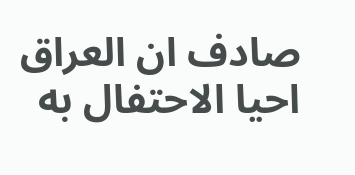صادف ان العراق احيا الاحتفال به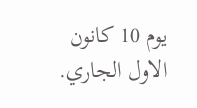يوم 10 كانون الاول الجاري.